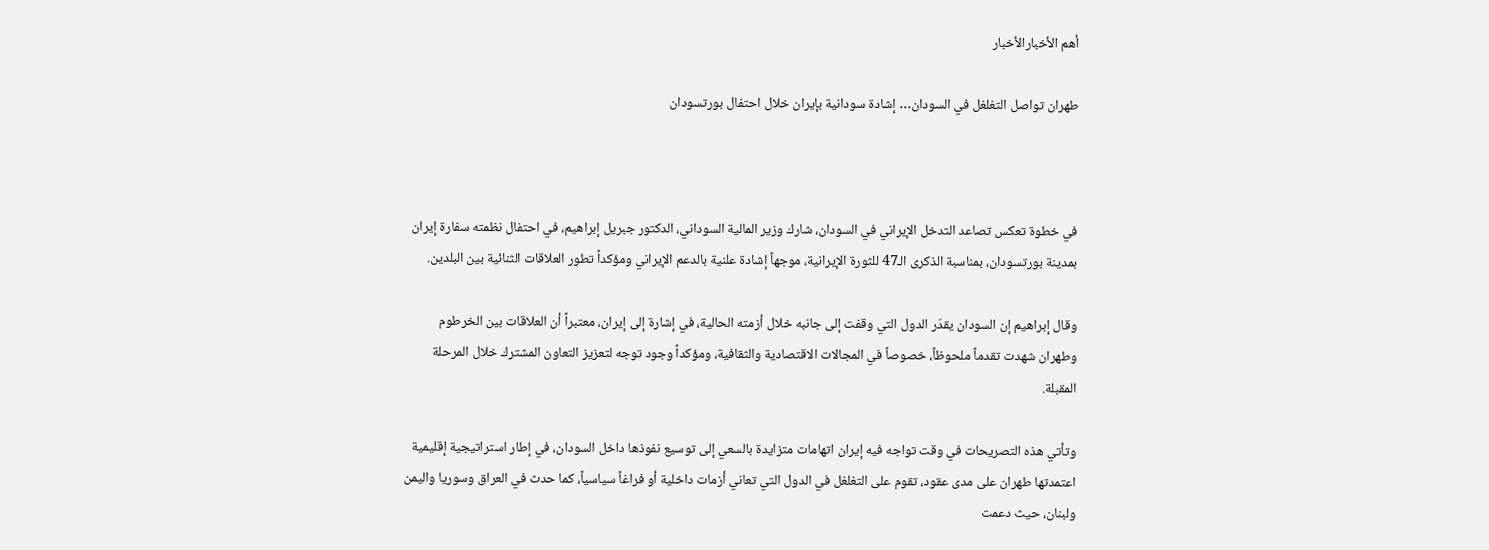أهم الأخبارالأخبار

طهران تواصل التغلغل في السودان… إشادة سودانية بإيران خلال احتفال بورتسودان



في خطوة تعكس تصاعد التدخل الإيراني في السودان، شارك وزير المالية السوداني، الدكتور جبريل إبراهيم، في احتفال نظمته سفارة إيران بمدينة بورتسودان، بمناسبة الذكرى الـ47 للثورة الإيرانية، موجهاً إشادة علنية بالدعم الإيراني ومؤكداً تطور العلاقات الثنائية بين البلدين.

وقال إبراهيم إن السودان يقدّر الدول التي وقفت إلى جانبه خلال أزمته الحالية، في إشارة إلى إيران، معتبراً أن العلاقات بين الخرطوم وطهران شهدت تقدماً ملحوظاً، خصوصاً في المجالات الاقتصادية والثقافية، ومؤكداً وجود توجه لتعزيز التعاون المشترك خلال المرحلة المقبلة.

وتأتي هذه التصريحات في وقت تواجه فيه إيران اتهامات متزايدة بالسعي إلى توسيع نفوذها داخل السودان، في إطار استراتيجية إقليمية اعتمدتها طهران على مدى عقود، تقوم على التغلغل في الدول التي تعاني أزمات داخلية أو فراغاً سياسياً، كما حدث في العراق وسوريا واليمن ولبنان، حيث دعمت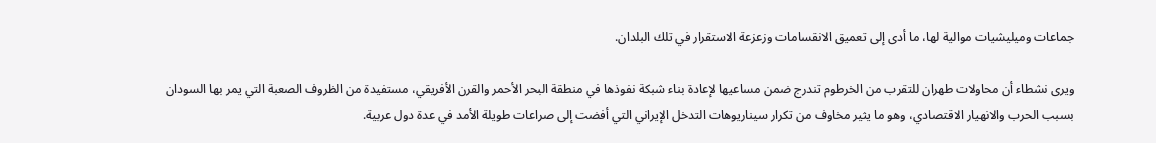جماعات وميليشيات موالية لها، ما أدى إلى تعميق الانقسامات وزعزعة الاستقرار في تلك البلدان.

ويرى نشطاء أن محاولات طهران للتقرب من الخرطوم تندرج ضمن مساعيها لإعادة بناء شبكة نفوذها في منطقة البحر الأحمر والقرن الأفريقي، مستفيدة من الظروف الصعبة التي يمر بها السودان بسبب الحرب والانهيار الاقتصادي، وهو ما يثير مخاوف من تكرار سيناريوهات التدخل الإيراني التي أفضت إلى صراعات طويلة الأمد في عدة دول عربية.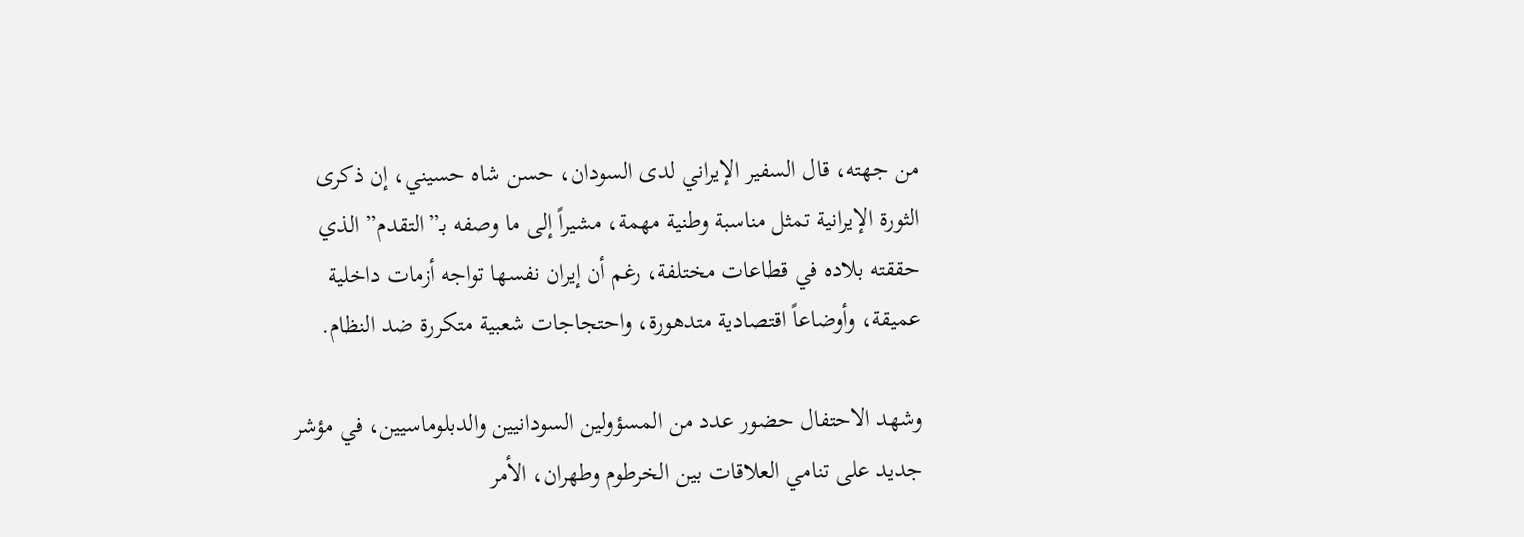من جهته، قال السفير الإيراني لدى السودان، حسن شاه حسيني، إن ذكرى الثورة الإيرانية تمثل مناسبة وطنية مهمة، مشيراً إلى ما وصفه بـ”التقدم” الذي حققته بلاده في قطاعات مختلفة، رغم أن إيران نفسها تواجه أزمات داخلية عميقة، وأوضاعاً اقتصادية متدهورة، واحتجاجات شعبية متكررة ضد النظام.

وشهد الاحتفال حضور عدد من المسؤولين السودانيين والدبلوماسيين، في مؤشر جديد على تنامي العلاقات بين الخرطوم وطهران، الأمر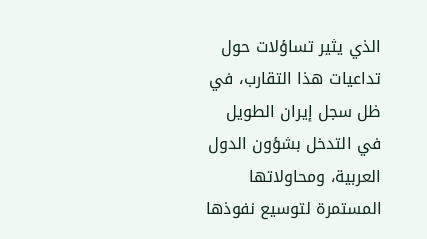الذي يثير تساؤلات حول تداعيات هذا التقارب، في ظل سجل إيران الطويل في التدخل بشؤون الدول العربية، ومحاولاتها المستمرة لتوسيع نفوذها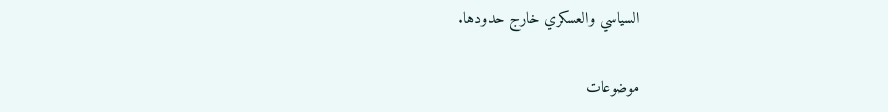السياسي والعسكري خارج حدودها.

موضوعات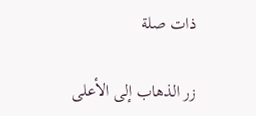ذات صلة

زر الذهاب إلى الأعلى